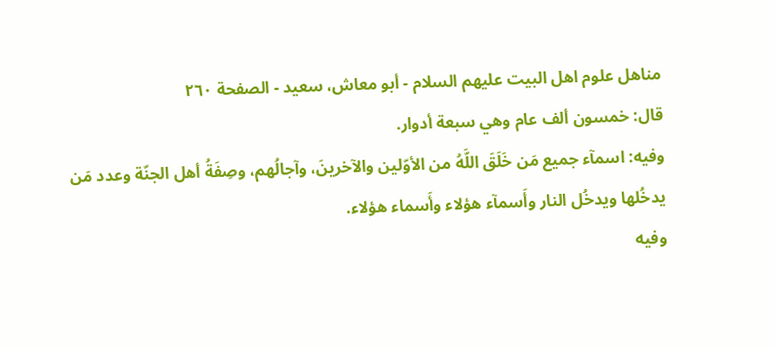مناهل علوم اهل البيت عليهم السلام - أبو معاش، سعيد - الصفحة ٢٦٠
قال: خمسون ألف عام وهي سبعة أدوار.
وفيه: اسمآء جميع مَن خَلَقَ اللَّهُ من الأوّلين والآخرينَ، وآجالُهم، وصِفَةُ أهل الجنّة وعدد مَن يدخُلها ويدخُل النار وأَسمآء هؤلاء وأَسماء هؤلاء.
وفيه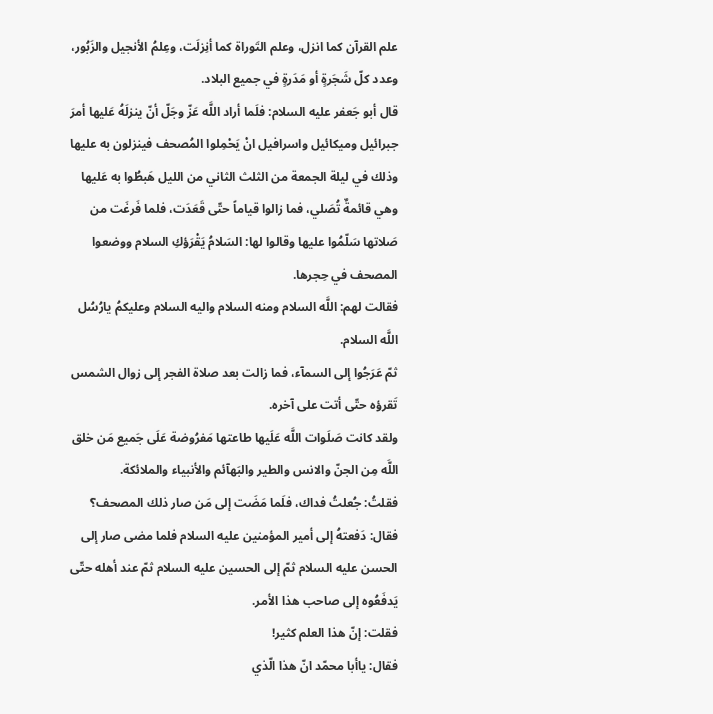علم القرآن كما انزل، وعلم التَوراة كما أنِزلَت، وعِلمُ الأنجيل والزَبُور، وعدد كلّ شَجَرةٍ أو مَدَرةٍ في جميع البلاد.
قال أبو جَعفر عليه السلام: فلَما أراد اللَّه عَزّ وجَلّ أنّ ينزلَهُ عَليها أمرَ جبرائيل وميكائيل واسرافيل انْ يَحْمِلوا المُصحف فينزلون به عليها وذلك في ليلة الجمعة من الثلث الثاني من الليل هَبطُوا به عَليها وهي قائمةٌ تُصَلي، فما زالوا قياماً حتّى قَعَدَت، فلما فَرغَت من صَلاتها سَلّمُوا عليها وقالوا لها: السَلامُ يَقْرَؤكِ السلام ووضعوا المصحف في حِجرها.
فقالت لهم: اللَّه السلام ومنه السلام واليه السلام وعليكمُ يارُسُل اللَّه السلام.
ثمّ عَرَجُوا إلى السمآء، فما زالت بعد صلاة الفجر إلى زوال الشمس تَقرؤه حتّى أتت على آخره.
ولقد كانت صَلَوات اللَّه عَلَيها طاعتها مَفرُوضة عَلَى جَميع مَن خلق اللَّه مِن الجنّ والانس والطير والبَهآئم والأنبياء والملائكة.
فقلتُ: جُعلتُ فداك، فلَما مَضَت إلى مَن صار ذلك المصحف؟
فقال: دَفعتهُ إلى أمير المؤمنين عليه السلام فلما مضى صار إلى الحسن عليه السلام ثمّ إلى الحسين عليه السلام ثمّ عند أهله حتّى يَدفَعُوه إلى صاحب هذا الأمر.
فقلت: إنّ هذا العلم كثير!
فقال: ياأبا محمّد انّ هذا الّذي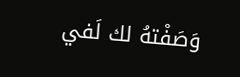وَصَفْتهُ لك لَفي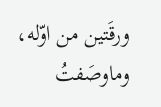ورقَتين من اوّله، وماوصَفتُ